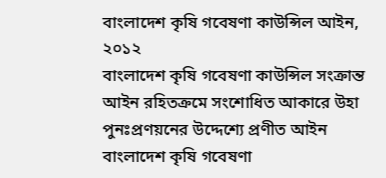বাংলাদেশ কৃষি গবেষণা কাউন্সিল আইন, ২০১২
বাংলাদেশ কৃষি গবেষণা কাউন্সিল সংক্রান্ত আইন রহিতক্রমে সংশোধিত আকারে উহা পুনঃপ্রণয়নের উদ্দেশ্যে প্রণীত আইন
বাংলাদেশ কৃষি গবেষণা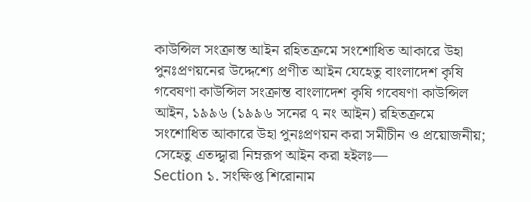কাউন্সিল সংক্রান্ত আইন রহিতক্রমে সংশোধিত আকারে উহা পুনঃপ্রণয়নের উদ্দেশ্যে প্রণীত আইন যেহেতু বাংলাদেশ কৃষি গবেষণা কাউন্সিল সংক্রান্ত বাংলাদেশ কৃষি গবেষণা কাউন্সিল আইন, ১৯৯৬ (১৯৯৬ সনের ৭ নং আইন) রহিতক্রমে সংশোধিত আকারে উহা পুনঃপ্রণয়ন করা সমীচীন ও প্রয়োজনীয়; সেহেতু এতদ্দ্বারা নিম্নরূপ আইন করা হইলঃ—
Section ১. সংক্ষিপ্ত শিরোনাম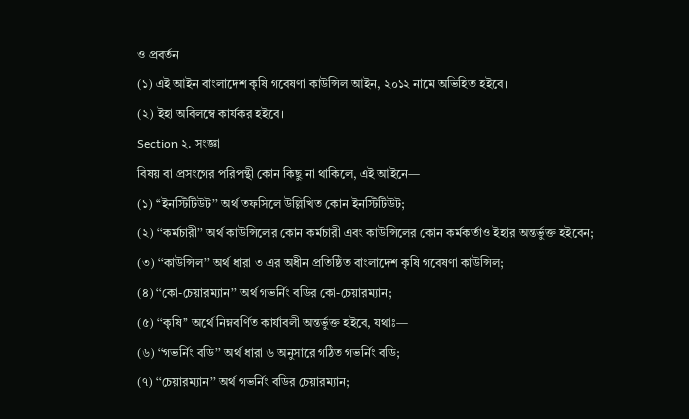ও প্রবর্তন
(১) এই আইন বাংলাদেশ কৃষি গবেষণা কাউন্সিল আইন, ২০১২ নামে অভিহিত হইবে।
(২) ইহা অবিলম্বে কার্যকর হইবে।
Section ২. সংজ্ঞা
বিষয় বা প্রসংগের পরিপন্থী কোন কিছু না থাকিলে, এই আইনে—
(১) ‘‘ইনস্টিটিউট’’ অর্থ তফসিলে উল্লিখিত কোন ইনস্টিটিউট;
(২) ‘‘কর্মচারী’’ অর্থ কাউন্সিলের কোন কর্মচারী এবং কাউন্সিলের কোন কর্মকর্তাও ইহার অন্তর্ভুক্ত হইবেন;
(৩) ‘‘কাউন্সিল’’ অর্থ ধারা ৩ এর অধীন প্রতিষ্ঠিত বাংলাদেশ কৃষি গবেষণা কাউন্সিল;
(৪) ‘‘কো-চেয়ারম্যান’’ অর্থ গভর্নিং বডির কো-চেয়ারম্যান;
(৫) ‘‘কৃষি’’ অর্থে নিম্নবর্ণিত কার্যাবলী অন্তর্ভুক্ত হইবে, যথাঃ—
(৬) ‘‘গভর্নিং বডি’’ অর্থ ধারা ৬ অনুসারে গঠিত গভর্নিং বডি;
(৭) ‘‘চেয়ারম্যান’’ অর্থ গভর্নিং বডির চেয়ারম্যান;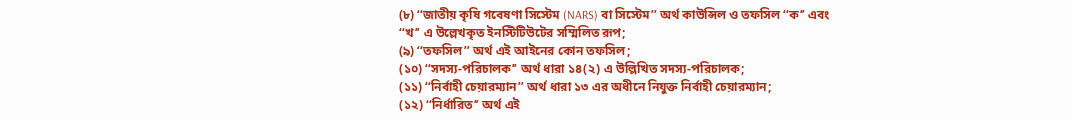(৮) ‘‘জাতীয় কৃষি গবেষণা সিস্টেম (NARS) বা সিস্টেম’’ অর্থ কাউন্সিল ও তফসিল ‘‘ক’’ এবং ‘‘খ’’ এ উল্লেখকৃত ইনস্টিটিউটের সম্মিলিত রূপ;
(৯) ‘‘তফসিল’’ অর্থ এই আইনের কোন তফসিল;
(১০) ‘‘সদস্য-পরিচালক’’ অর্থ ধারা ১৪(২) এ উল্লিখিত সদস্য-পরিচালক;
(১১) ‘‘নির্বাহী চেয়ারম্যান’’ অর্থ ধারা ১৩ এর অধীনে নিযুক্ত নির্বাহী চেয়ারম্যান;
(১২) ‘‘নির্ধারিত’’ অর্থ এই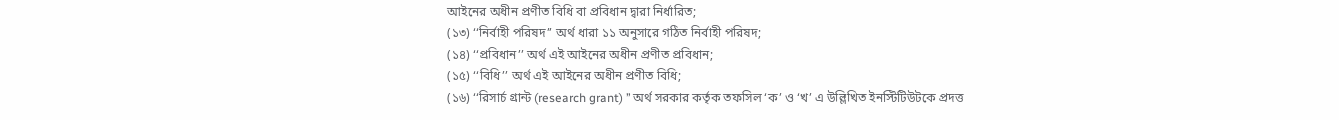আইনের অধীন প্রণীত বিধি বা প্রবিধান দ্বারা নির্ধারিত;
(১৩) ‘‘নির্বাহী পরিষদ’’ অর্থ ধারা ১১ অনুসারে গঠিত নির্বাহী পরিষদ;
(১৪) ‘‘প্রবিধান’’ অর্থ এই আইনের অধীন প্রণীত প্রবিধান;
(১৫) ‘‘বিধি’’ অর্থ এই আইনের অধীন প্রণীত বিধি;
(১৬) ‘‘রিসার্চ গ্রান্ট (research grant) ’’ অর্থ সরকার কর্তৃক তফসিল ‘ক’ ও ‘খ’ এ উল্লিখিত ইনস্টিটিউটকে প্রদত্ত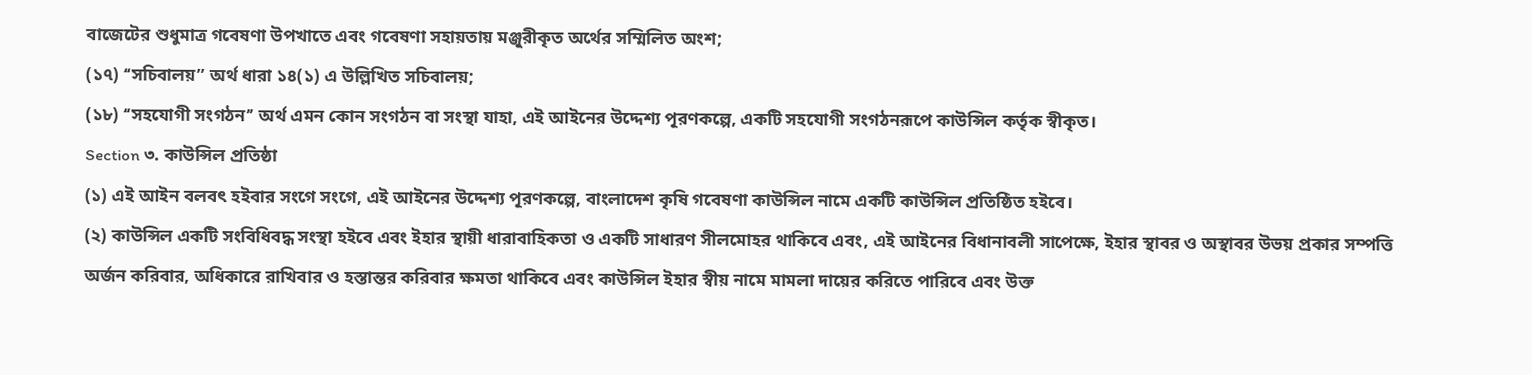বাজেটের শুধুমাত্র গবেষণা উপখাতে এবং গবেষণা সহায়তায় মঞ্জুরীকৃত অর্থের সম্মিলিত অংশ;
(১৭) ‘‘সচিবালয়’’ অর্থ ধারা ১৪(১) এ উল্লিখিত সচিবালয়;
(১৮) ‘‘সহযোগী সংগঠন’’ অর্থ এমন কোন সংগঠন বা সংস্থা যাহা, এই আইনের উদ্দেশ্য পূরণকল্পে, একটি সহযোগী সংগঠনরূপে কাউন্সিল কর্তৃক স্বীকৃত।
Section ৩. কাউন্সিল প্রতিষ্ঠা
(১) এই আইন বলবৎ হইবার সংগে সংগে, এই আইনের উদ্দেশ্য পূরণকল্পে, বাংলাদেশ কৃষি গবেষণা কাউন্সিল নামে একটি কাউন্সিল প্রতিষ্ঠিত হইবে।
(২) কাউন্সিল একটি সংবিধিবদ্ধ সংস্থা হইবে এবং ইহার স্থায়ী ধারাবাহিকতা ও একটি সাধারণ সীলমোহর থাকিবে এবং, এই আইনের বিধানাবলী সাপেক্ষে, ইহার স্থাবর ও অস্থাবর উভয় প্রকার সম্পত্তি অর্জন করিবার, অধিকারে রাখিবার ও হস্তান্তর করিবার ক্ষমতা থাকিবে এবং কাউন্সিল ইহার স্বীয় নামে মামলা দায়ের করিতে পারিবে এবং উক্ত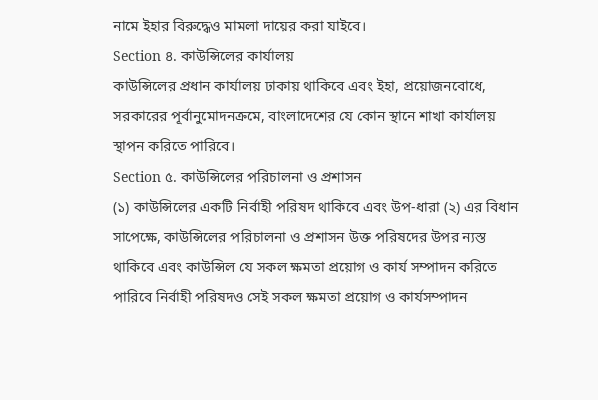নামে ইহার বিরুদ্ধেও মামলা দায়ের করা যাইবে।
Section ৪. কাউন্সিলের কার্যালয়
কাউন্সিলের প্রধান কার্যালয় ঢাকায় থাকিবে এবং ইহা, প্রয়োজনবোধে, সরকারের পূর্বানুমোদনক্রমে, বাংলাদেশের যে কোন স্থানে শাখা কার্যালয় স্থাপন করিতে পারিবে।
Section ৫. কাউন্সিলের পরিচালনা ও প্রশাসন
(১) কাউন্সিলের একটি নির্বাহী পরিষদ থাকিবে এবং উপ-ধারা (২) এর বিধান সাপেক্ষে, কাউন্সিলের পরিচালনা ও প্রশাসন উক্ত পরিষদের উপর ন্যস্ত থাকিবে এবং কাউন্সিল যে সকল ক্ষমতা প্রয়োগ ও কার্য সম্পাদন করিতে পারিবে নির্বাহী পরিষদও সেই সকল ক্ষমতা প্রয়োগ ও কার্যসম্পাদন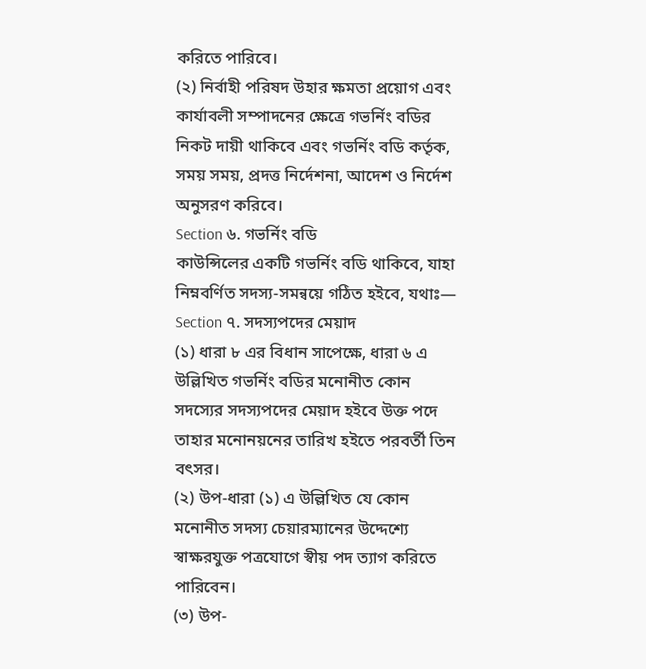করিতে পারিবে।
(২) নির্বাহী পরিষদ উহার ক্ষমতা প্রয়োগ এবং কার্যাবলী সম্পাদনের ক্ষেত্রে গভর্নিং বডির নিকট দায়ী থাকিবে এবং গভর্নিং বডি কর্তৃক, সময় সময়, প্রদত্ত নির্দেশনা, আদেশ ও নির্দেশ অনুসরণ করিবে।
Section ৬. গভর্নিং বডি
কাউন্সিলের একটি গভর্নিং বডি থাকিবে, যাহা নিম্নবর্ণিত সদস্য-সমন্বয়ে গঠিত হইবে, যথাঃ—
Section ৭. সদস্যপদের মেয়াদ
(১) ধারা ৮ এর বিধান সাপেক্ষে, ধারা ৬ এ উল্লিখিত গভর্নিং বডির মনোনীত কোন সদস্যের সদস্যপদের মেয়াদ হইবে উক্ত পদে তাহার মনোনয়নের তারিখ হইতে পরবর্তী তিন বৎসর।
(২) উপ-ধারা (১) এ উল্লিখিত যে কোন মনোনীত সদস্য চেয়ারম্যানের উদ্দেশ্যে স্বাক্ষরযুক্ত পত্রযোগে স্বীয় পদ ত্যাগ করিতে পারিবেন।
(৩) উপ-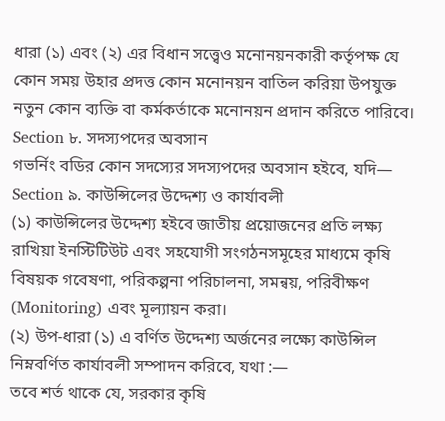ধারা (১) এবং (২) এর বিধান সত্ত্বেও মনোনয়নকারী কর্তৃপক্ষ যে কোন সময় উহার প্রদত্ত কোন মনোনয়ন বাতিল করিয়া উপযুক্ত নতুন কোন ব্যক্তি বা কর্মকর্তাকে মনোনয়ন প্রদান করিতে পারিবে।
Section ৮. সদস্যপদের অবসান
গভর্নিং বডির কোন সদস্যের সদস্যপদের অবসান হইবে, যদি—
Section ৯. কাউন্সিলের উদ্দেশ্য ও কার্যাবলী
(১) কাউন্সিলের উদ্দেশ্য হইবে জাতীয় প্রয়োজনের প্রতি লক্ষ্য রাখিয়া ইনস্টিটিউট এবং সহযোগী সংগঠনসমূহের মাধ্যমে কৃষি বিষয়ক গবেষণা, পরিকল্পনা পরিচালনা, সমন্বয়, পরিবীক্ষণ (Monitoring) এবং মূল্যায়ন করা।
(২) উপ-ধারা (১) এ বর্ণিত উদ্দেশ্য অর্জনের লক্ষ্যে কাউন্সিল নিম্নবর্ণিত কার্যাবলী সম্পাদন করিবে, যথা :—
তবে শর্ত থাকে যে, সরকার কৃষি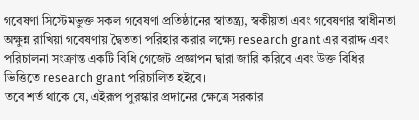গবেষণা সিস্টেমভুক্ত সকল গবেষণা প্রতিষ্ঠানের স্বাতন্ত্র্য, স্বকীয়তা এবং গবেষণার স্বাধীনতা অক্ষুন্ন রাখিয়া গবেষণায় দ্বৈততা পরিহার করার লক্ষ্যে research grant এর বরাদ্দ এবং পরিচালনা সংক্রান্ত একটি বিধি গেজেট প্রজ্ঞাপন দ্বারা জারি করিবে এবং উক্ত বিধির ভিত্তিতে research grant পরিচালিত হইবে।
তবে শর্ত থাকে যে, এইরূপ পুরস্কার প্রদানের ক্ষেত্রে সরকার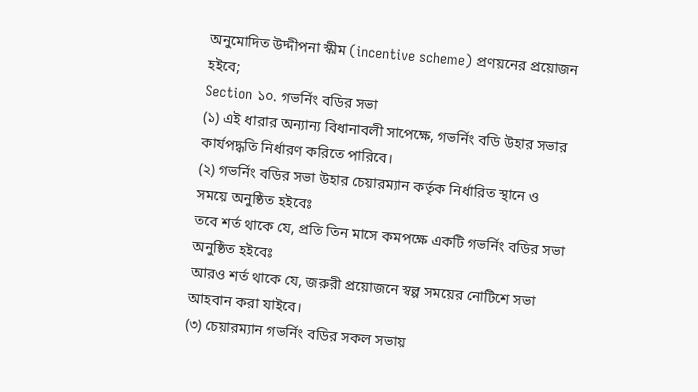অনুমোদিত উদ্দীপনা স্কীম (incentive scheme) প্রণয়নের প্রয়োজন হইবে;
Section ১০. গভর্নিং বডির সভা
(১) এই ধারার অন্যান্য বিধানাবলী সাপেক্ষে, গভর্নিং বডি উহার সভার কার্যপদ্ধতি নির্ধারণ করিতে পারিবে।
(২) গভর্নিং বডির সভা উহার চেয়ারম্যান কর্তৃক নির্ধারিত স্থানে ও সময়ে অনুষ্ঠিত হইবেঃ
তবে শর্ত থাকে যে, প্রতি তিন মাসে কমপক্ষে একটি গভর্নিং বডির সভা অনুষ্ঠিত হইবেঃ
আরও শর্ত থাকে যে, জরুরী প্রয়োজনে স্বল্প সময়ের নোটিশে সভা আহবান করা যাইবে।
(৩) চেয়ারম্যান গভর্নিং বডির সকল সভায়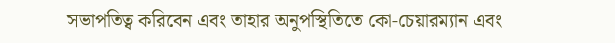সভাপতিত্ব করিবেন এবং তাহার অনুপস্থিতিতে কো-চেয়ারম্যান এবং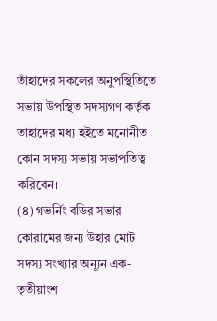তাঁহাদের সকলের অনুপস্থিতিতে সভায় উপস্থিত সদস্যগণ কর্তৃক তাহাদের মধ্য হইতে মনোনীত কোন সদস্য সভায় সভাপতিত্ব করিবেন।
(৪) গভর্নিং বডির সভার কোরামের জন্য উহার মোট সদস্য সংখ্যার অন্যূন এক-তৃতীয়াংশ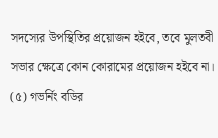সদস্যের উপস্থিতির প্রয়োজন হইবে, তবে মুলতবী সভার ক্ষেত্রে কোন কোরামের প্রয়োজন হইবে না।
(৫) গভর্নিং বডির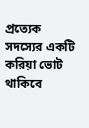প্রত্যেক সদস্যের একটি করিয়া ভোট থাকিবে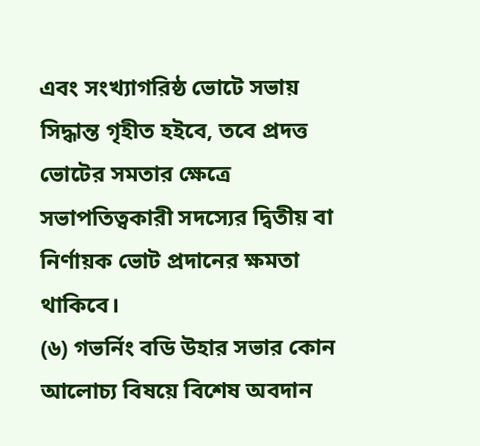এবং সংখ্যাগরিষ্ঠ ভোটে সভায় সিদ্ধান্ত গৃহীত হইবে, তবে প্রদত্ত ভোটের সমতার ক্ষেত্রে সভাপতিত্বকারী সদস্যের দ্বিতীয় বা নির্ণায়ক ভোট প্রদানের ক্ষমতা থাকিবে।
(৬) গভর্নিং বডি উহার সভার কোন আলোচ্য বিষয়ে বিশেষ অবদান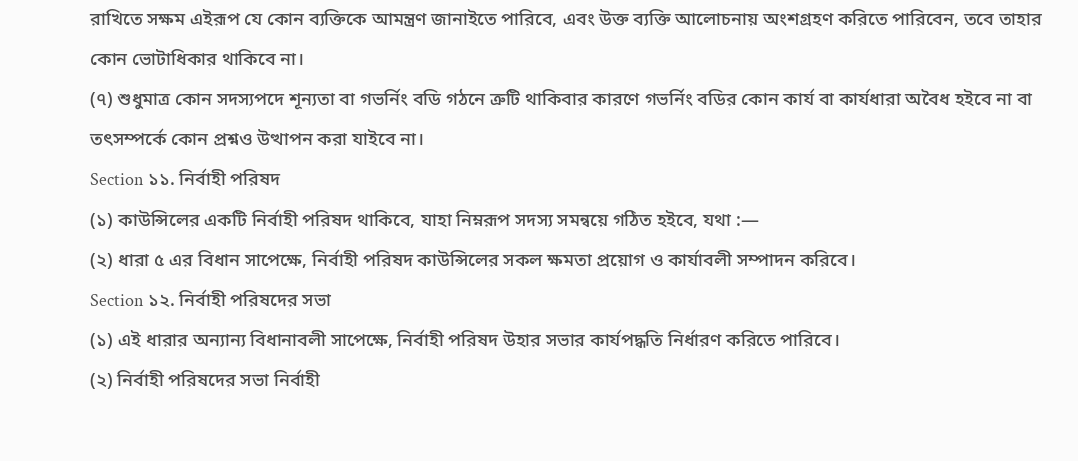রাখিতে সক্ষম এইরূপ যে কোন ব্যক্তিকে আমন্ত্রণ জানাইতে পারিবে, এবং উক্ত ব্যক্তি আলোচনায় অংশগ্রহণ করিতে পারিবেন, তবে তাহার কোন ভোটাধিকার থাকিবে না।
(৭) শুধুমাত্র কোন সদস্যপদে শূন্যতা বা গভর্নিং বডি গঠনে ত্রুটি থাকিবার কারণে গভর্নিং বডির কোন কার্য বা কার্যধারা অবৈধ হইবে না বা তৎসম্পর্কে কোন প্রশ্নও উত্থাপন করা যাইবে না।
Section ১১. নির্বাহী পরিষদ
(১) কাউন্সিলের একটি নির্বাহী পরিষদ থাকিবে, যাহা নিম্নরূপ সদস্য সমন্বয়ে গঠিত হইবে, যথা :—
(২) ধারা ৫ এর বিধান সাপেক্ষে, নির্বাহী পরিষদ কাউন্সিলের সকল ক্ষমতা প্রয়োগ ও কার্যাবলী সম্পাদন করিবে।
Section ১২. নির্বাহী পরিষদের সভা
(১) এই ধারার অন্যান্য বিধানাবলী সাপেক্ষে, নির্বাহী পরিষদ উহার সভার কার্যপদ্ধতি নির্ধারণ করিতে পারিবে।
(২) নির্বাহী পরিষদের সভা নির্বাহী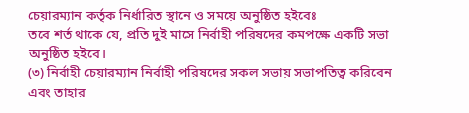চেয়ারম্যান কর্তৃক নির্ধারিত স্থানে ও সময়ে অনুষ্ঠিত হইবেঃ
তবে শর্ত থাকে যে, প্রতি দুই মাসে নির্বাহী পরিষদের কমপক্ষে একটি সভা অনুষ্ঠিত হইবে।
(৩) নির্বাহী চেয়ারম্যান নির্বাহী পরিষদের সকল সভায় সভাপতিত্ব করিবেন এবং তাহার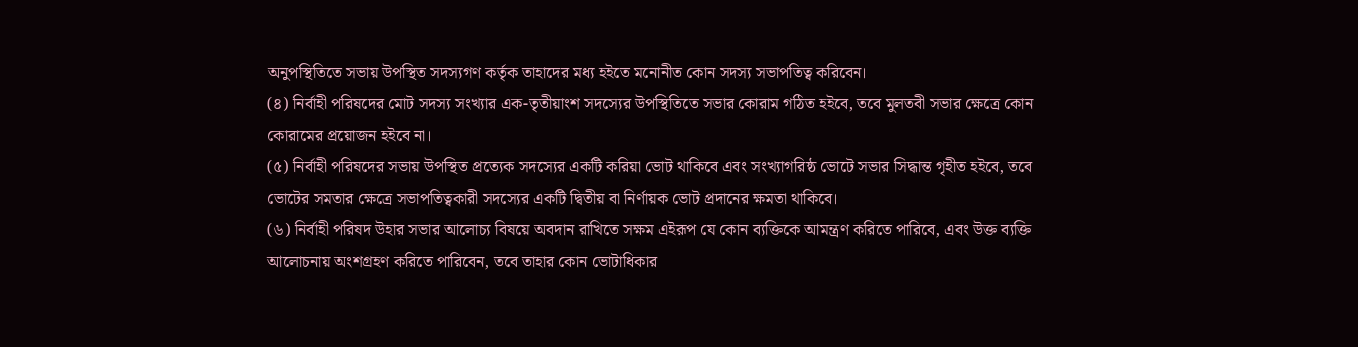অনুপস্থিতিতে সভায় উপস্থিত সদস্যগণ কর্তৃক তাহাদের মধ্য হইতে মনোনীত কোন সদস্য সভাপতিত্ব করিবেন।
(৪) নির্বাহী পরিষদের মোট সদস্য সংখ্যার এক-তৃতীয়াংশ সদস্যের উপস্থিতিতে সভার কোরাম গঠিত হইবে, তবে মুলতবী সভার ক্ষেত্রে কোন কোরামের প্রয়োজন হইবে না।
(৫) নির্বাহী পরিষদের সভায় উপস্থিত প্রত্যেক সদস্যের একটি করিয়া ভোট থাকিবে এবং সংখ্যাগরিষ্ঠ ভোটে সভার সিদ্ধান্ত গৃহীত হইবে, তবে ভোটের সমতার ক্ষেত্রে সভাপতিত্বকারী সদস্যের একটি দ্বিতীয় বা নির্ণায়ক ভোট প্রদানের ক্ষমতা থাকিবে।
(৬) নির্বাহী পরিষদ উহার সভার আলোচ্য বিষয়ে অবদান রাখিতে সক্ষম এইরূপ যে কোন ব্যক্তিকে আমন্ত্রণ করিতে পারিবে, এবং উক্ত ব্যক্তি আলোচনায় অংশগ্রহণ করিতে পারিবেন, তবে তাহার কোন ভোটাধিকার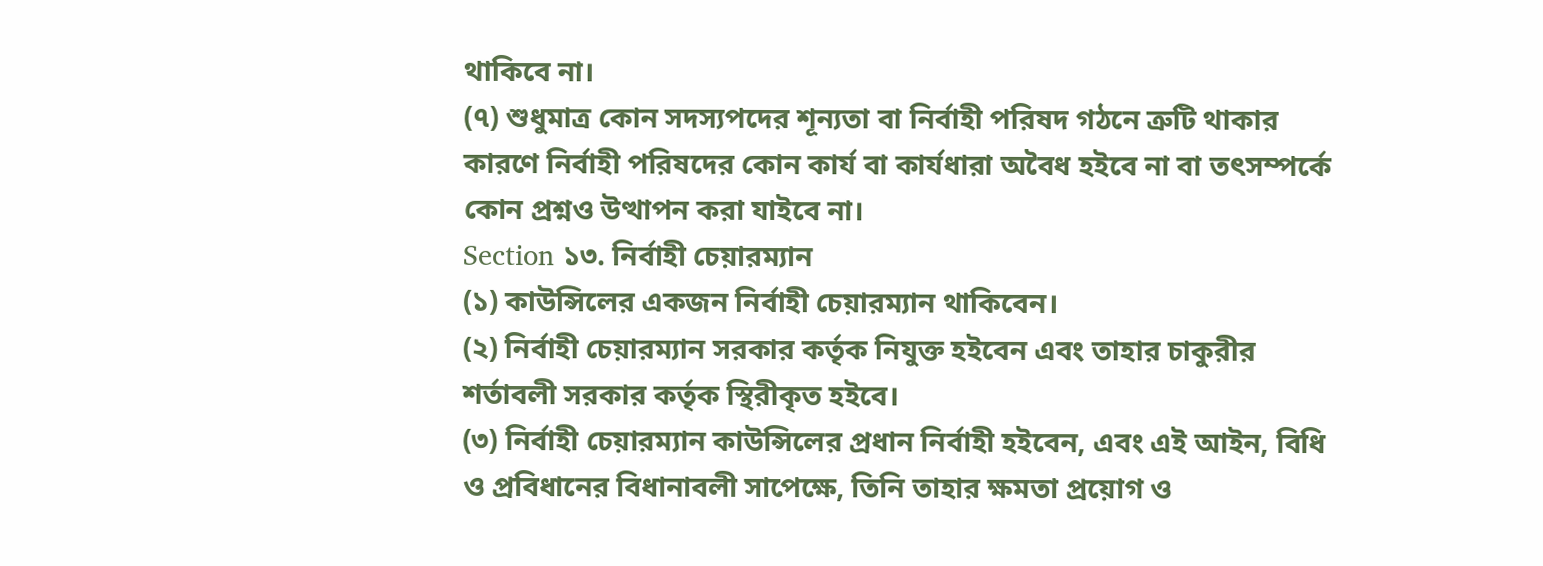থাকিবে না।
(৭) শুধুমাত্র কোন সদস্যপদের শূন্যতা বা নির্বাহী পরিষদ গঠনে ত্রুটি থাকার কারণে নির্বাহী পরিষদের কোন কার্য বা কার্যধারা অবৈধ হইবে না বা তৎসম্পর্কে কোন প্রশ্নও উত্থাপন করা যাইবে না।
Section ১৩. নির্বাহী চেয়ারম্যান
(১) কাউন্সিলের একজন নির্বাহী চেয়ারম্যান থাকিবেন।
(২) নির্বাহী চেয়ারম্যান সরকার কর্তৃক নিযুক্ত হইবেন এবং তাহার চাকুরীর শর্তাবলী সরকার কর্তৃক স্থিরীকৃত হইবে।
(৩) নির্বাহী চেয়ারম্যান কাউন্সিলের প্রধান নির্বাহী হইবেন, এবং এই আইন, বিধি ও প্রবিধানের বিধানাবলী সাপেক্ষে, তিনি তাহার ক্ষমতা প্রয়োগ ও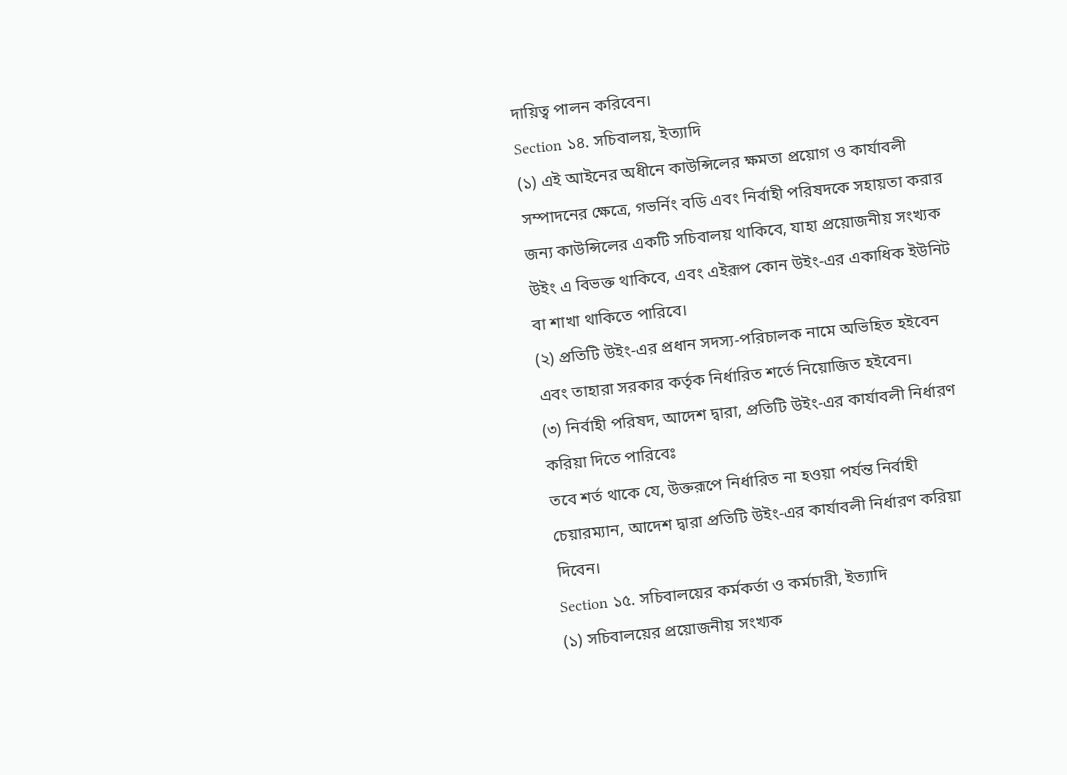দায়িত্ব পালন করিবেন।
Section ১৪. সচিবালয়, ইত্যাদি
(১) এই আইনের অধীনে কাউন্সিলের ক্ষমতা প্রয়োগ ও কার্যাবলী সম্পাদনের ক্ষেত্রে, গভর্নিং বডি এবং নির্বাহী পরিষদকে সহায়তা করার জন্য কাউন্সিলের একটি সচিবালয় থাকিবে, যাহা প্রয়োজনীয় সংখ্যক উইং এ বিভক্ত থাকিবে, এবং এইরূপ কোন উইং-এর একাধিক ইউনিট বা শাখা থাকিতে পারিবে।
(২) প্রতিটি উইং-এর প্রধান সদস্য-পরিচালক নামে অভিহিত হইবেন এবং তাহারা সরকার কর্তৃক নির্ধারিত শর্তে নিয়োজিত হইবেন।
(৩) নির্বাহী পরিষদ, আদেশ দ্বারা, প্রতিটি উইং-এর কার্যাবলী নির্ধারণ করিয়া দিতে পারিবেঃ
তবে শর্ত থাকে যে, উক্তরূপে নির্ধারিত না হওয়া পর্যন্ত নির্বাহী চেয়ারম্যান, আদেশ দ্বারা প্রতিটি উইং-এর কার্যাবলী নির্ধারণ করিয়া দিবেন।
Section ১৫. সচিবালয়ের কর্মকর্তা ও কর্মচারী, ইত্যাদি
(১) সচিবালয়ের প্রয়োজনীয় সংখ্যক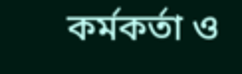কর্মকর্তা ও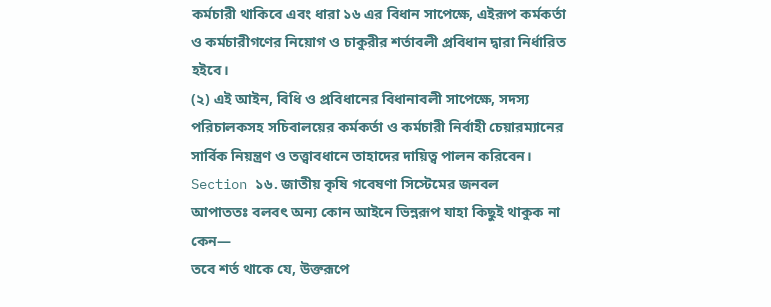কর্মচারী থাকিবে এবং ধারা ১৬ এর বিধান সাপেক্ষে, এইরূপ কর্মকর্তা ও কর্মচারীগণের নিয়োগ ও চাকুরীর শর্তাবলী প্রবিধান দ্বারা নির্ধারিত হইবে।
(২) এই আইন, বিধি ও প্রবিধানের বিধানাবলী সাপেক্ষে, সদস্য পরিচালকসহ সচিবালয়ের কর্মকর্তা ও কর্মচারী নির্বাহী চেয়ারম্যানের সার্বিক নিয়ন্ত্রণ ও তত্ত্বাবধানে তাহাদের দায়িত্ব পালন করিবেন।
Section ১৬. জাতীয় কৃষি গবেষণা সিস্টেমের জনবল
আপাততঃ বলবৎ অন্য কোন আইনে ভিন্নরূপ যাহা কিছুই থাকুক না কেন—
তবে শর্ত থাকে যে, উক্তরূপে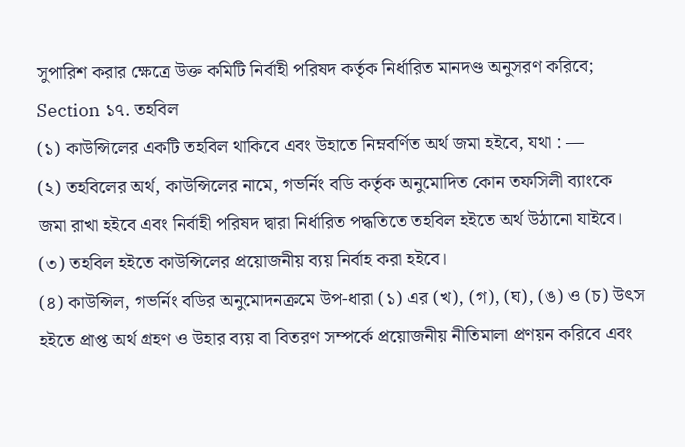সুপারিশ করার ক্ষেত্রে উক্ত কমিটি নির্বাহী পরিষদ কর্তৃক নির্ধারিত মানদণ্ড অনুসরণ করিবে;
Section ১৭. তহবিল
(১) কাউন্সিলের একটি তহবিল থাকিবে এবং উহাতে নিম্নবর্ণিত অর্থ জমা হইবে, যথা : —
(২) তহবিলের অর্থ, কাউন্সিলের নামে, গভর্নিং বডি কর্তৃক অনুমোদিত কোন তফসিলী ব্যাংকে জমা রাখা হইবে এবং নির্বাহী পরিষদ দ্বারা নির্ধারিত পদ্ধতিতে তহবিল হইতে অর্থ উঠানো যাইবে।
(৩) তহবিল হইতে কাউন্সিলের প্রয়োজনীয় ব্যয় নির্বাহ করা হইবে।
(৪) কাউন্সিল, গভর্নিং বডির অনুমোদনক্রমে উপ-ধারা (১) এর (খ), (গ), (ঘ), (ঙ) ও (চ) উৎস হইতে প্রাপ্ত অর্থ গ্রহণ ও উহার ব্যয় বা বিতরণ সম্পর্কে প্রয়োজনীয় নীতিমালা প্রণয়ন করিবে এবং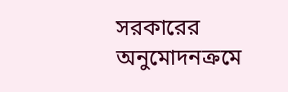সরকারের অনুমোদনক্রমে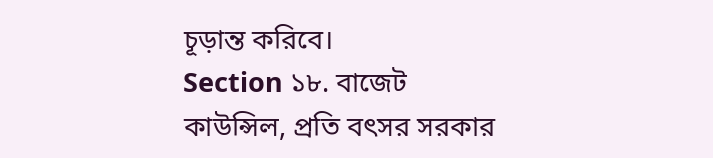চূড়ান্ত করিবে।
Section ১৮. বাজেট
কাউন্সিল, প্রতি বৎসর সরকার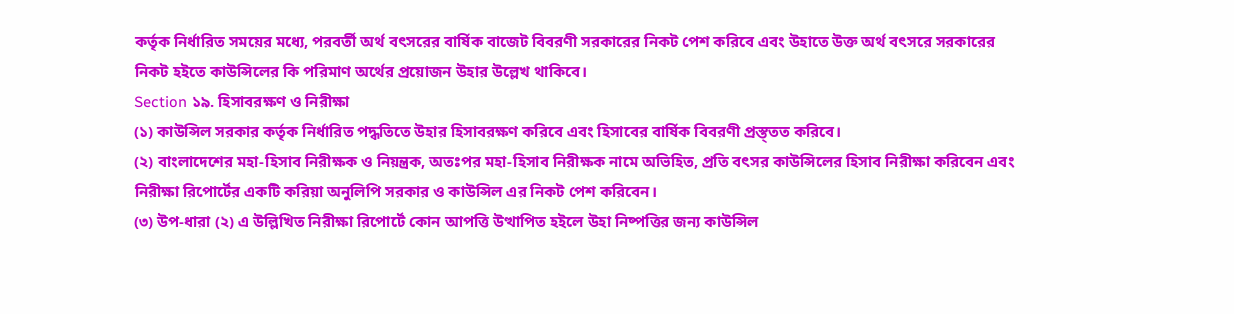কর্তৃক নির্ধারিত সময়ের মধ্যে, পরবর্তী অর্থ বৎসরের বার্ষিক বাজেট বিবরণী সরকারের নিকট পেশ করিবে এবং উহাতে উক্ত অর্থ বৎসরে সরকারের নিকট হইতে কাউন্সিলের কি পরিমাণ অর্থের প্রয়োজন উহার উল্লেখ থাকিবে।
Section ১৯. হিসাবরক্ষণ ও নিরীক্ষা
(১) কাউন্সিল সরকার কর্তৃক নির্ধারিত পদ্ধতিতে উহার হিসাবরক্ষণ করিবে এবং হিসাবের বার্ষিক বিবরণী প্রস্ত্তত করিবে।
(২) বাংলাদেশের মহা-হিসাব নিরীক্ষক ও নিয়ন্ত্রক, অতঃপর মহা-হিসাব নিরীক্ষক নামে অভিহিত, প্রতি বৎসর কাউন্সিলের হিসাব নিরীক্ষা করিবেন এবং নিরীক্ষা রিপোর্টের একটি করিয়া অনুলিপি সরকার ও কাউন্সিল এর নিকট পেশ করিবেন।
(৩) উপ-ধারা (২) এ উল্লিখিত নিরীক্ষা রিপোর্টে কোন আপত্তি উত্থাপিত হইলে উহা নিষ্পত্তির জন্য কাউন্সিল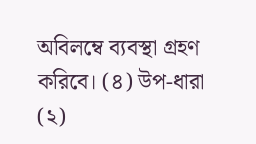অবিলম্বে ব্যবস্থা গ্রহণ করিবে। (৪) উপ-ধারা (২)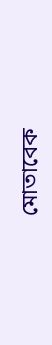মোতাবেক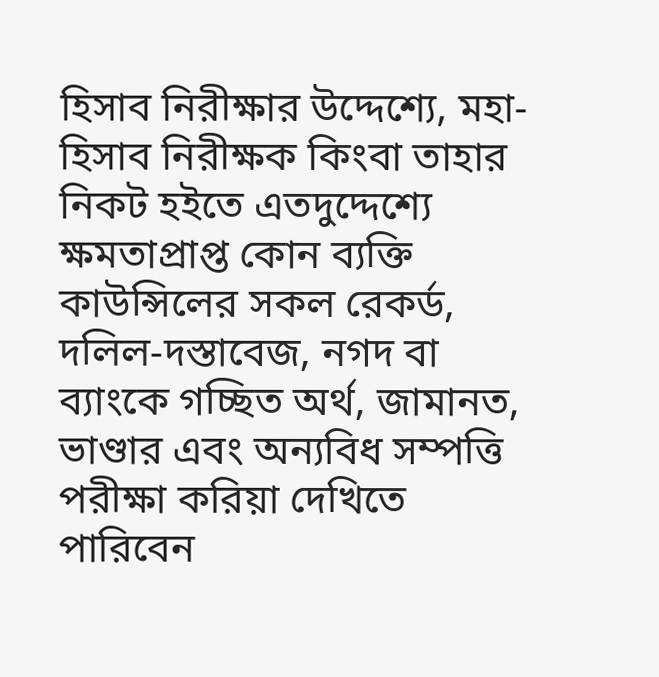হিসাব নিরীক্ষার উদ্দেশ্যে, মহা-হিসাব নিরীক্ষক কিংবা তাহার নিকট হইতে এতদুদ্দেশ্যে ক্ষমতাপ্রাপ্ত কোন ব্যক্তি কাউন্সিলের সকল রেকর্ড, দলিল-দস্তাবেজ, নগদ বা ব্যাংকে গচ্ছিত অর্থ, জামানত, ভাণ্ডার এবং অন্যবিধ সম্পত্তি পরীক্ষা করিয়া দেখিতে পারিবেন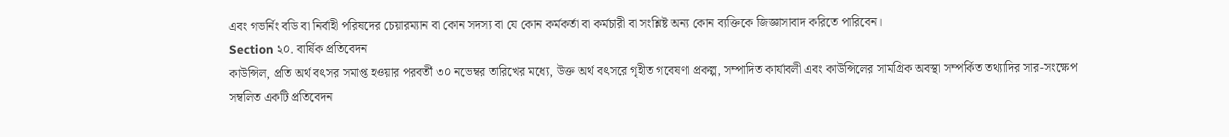এবং গভর্নিং বডি বা নির্বাহী পরিষদের চেয়ারম্যান বা কোন সদস্য বা যে কোন কর্মকর্তা বা কর্মচারী বা সংশ্লিষ্ট অন্য কোন ব্যক্তিকে জিজ্ঞাসাবাদ করিতে পারিবেন।
Section ২০. বার্ষিক প্রতিবেদন
কাউন্সিল, প্রতি অর্থ বৎসর সমাপ্ত হওয়ার পরবর্তী ৩০ নভেম্বর তারিখের মধ্যে, উক্ত অর্থ বৎসরে গৃহীত গবেষণা প্রকল্প, সম্পাদিত কার্যাবলী এবং কাউন্সিলের সামগ্রিক অবস্থা সম্পর্কিত তথ্যাদির সার-সংক্ষেপ সম্বলিত একটি প্রতিবেদন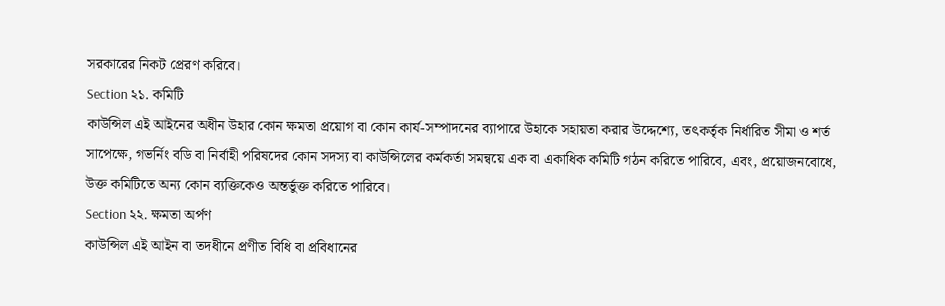সরকারের নিকট প্রেরণ করিবে।
Section ২১. কমিটি
কাউন্সিল এই আইনের অধীন উহার কোন ক্ষমতা প্রয়োগ বা কোন কার্য-সম্পাদনের ব্যাপারে উহাকে সহায়তা করার উদ্দেশ্যে, তৎকর্তৃক নির্ধারিত সীমা ও শর্ত সাপেক্ষে, গভর্নিং বডি বা নির্বাহী পরিষদের কোন সদস্য বা কাউন্সিলের কর্মকর্তা সমন্বয়ে এক বা একাধিক কমিটি গঠন করিতে পারিবে, এবং, প্রয়োজনবোধে, উক্ত কমিটিতে অন্য কোন ব্যক্তিকেও অন্তর্ভুক্ত করিতে পারিবে।
Section ২২. ক্ষমতা অর্পণ
কাউন্সিল এই আইন বা তদধীনে প্রণীত বিধি বা প্রবিধানের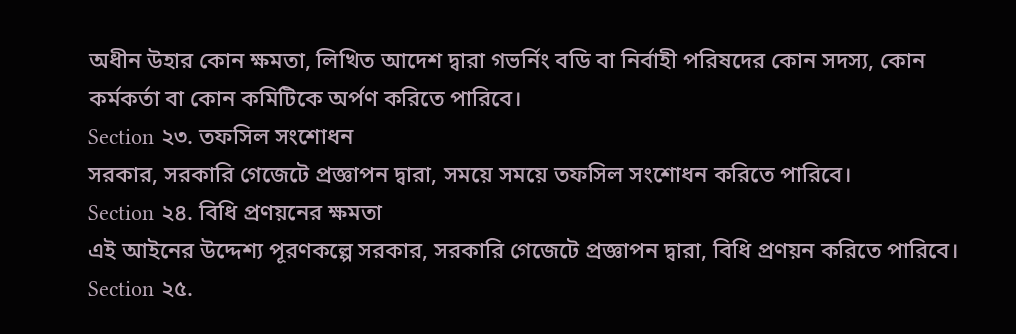অধীন উহার কোন ক্ষমতা, লিখিত আদেশ দ্বারা গভর্নিং বডি বা নির্বাহী পরিষদের কোন সদস্য, কোন কর্মকর্তা বা কোন কমিটিকে অর্পণ করিতে পারিবে।
Section ২৩. তফসিল সংশোধন
সরকার, সরকারি গেজেটে প্রজ্ঞাপন দ্বারা, সময়ে সময়ে তফসিল সংশোধন করিতে পারিবে।
Section ২৪. বিধি প্রণয়নের ক্ষমতা
এই আইনের উদ্দেশ্য পূরণকল্পে সরকার, সরকারি গেজেটে প্রজ্ঞাপন দ্বারা, বিধি প্রণয়ন করিতে পারিবে।
Section ২৫.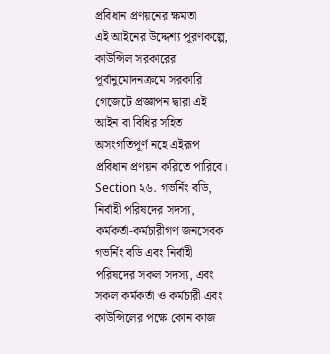প্রবিধান প্রণয়নের ক্ষমতা
এই আইনের উদ্দেশ্য পূরণকল্পে, কাউন্সিল সরকারের পূর্বানুমোদনক্রমে সরকারি গেজেটে প্রজ্ঞাপন দ্বারা এই আইন বা বিধির সহিত অসংগতিপূর্ণ নহে এইরূপ প্রবিধান প্রণয়ন করিতে পারিবে।
Section ২৬. গভর্নিং বডি, নির্বাহী পরিষদের সদস্য, কর্মকর্তা-কর্মচারীগণ জনসেবক
গভর্নিং বডি এবং নির্বাহী পরিষদের সকল সদস্য, এবং সকল কর্মকর্তা ও কর্মচারী এবং কাউন্সিলের পক্ষে কোন কাজ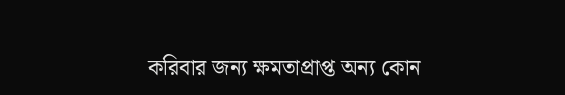করিবার জন্য ক্ষমতাপ্রাপ্ত অন্য কোন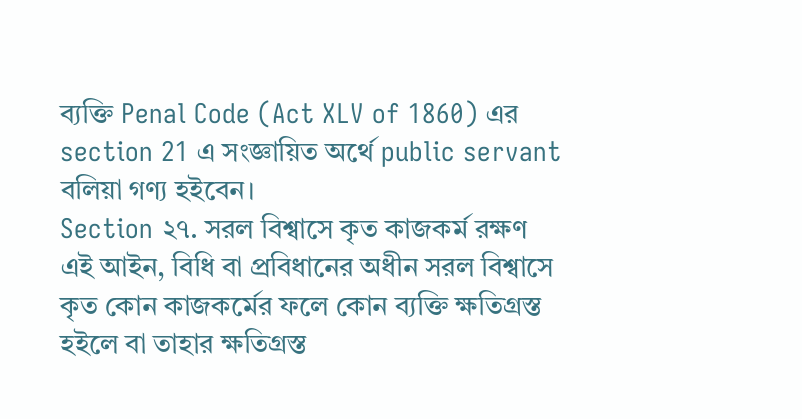ব্যক্তি Penal Code (Act XLV of 1860) এর section 21 এ সংজ্ঞায়িত অর্থে public servant বলিয়া গণ্য হইবেন।
Section ২৭. সরল বিশ্বাসে কৃত কাজকর্ম রক্ষণ
এই আইন, বিধি বা প্রবিধানের অধীন সরল বিশ্বাসে কৃত কোন কাজকর্মের ফলে কোন ব্যক্তি ক্ষতিগ্রস্ত হইলে বা তাহার ক্ষতিগ্রস্ত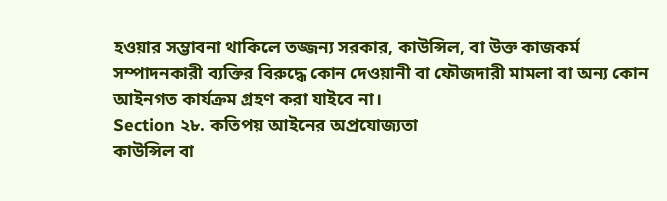হওয়ার সম্ভাবনা থাকিলে তজ্জন্য সরকার, কাউন্সিল, বা উক্ত কাজকর্ম সম্পাদনকারী ব্যক্তির বিরুদ্ধে কোন দেওয়ানী বা ফৌজদারী মামলা বা অন্য কোন আইনগত কার্যক্রম গ্রহণ করা যাইবে না।
Section ২৮. কতিপয় আইনের অপ্রযোজ্যতা
কাউন্সিল বা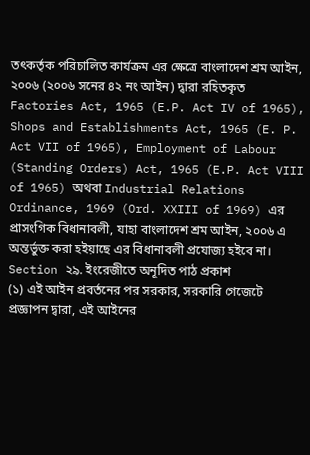তৎকর্তৃক পরিচালিত কার্যক্রম এর ক্ষেত্রে বাংলাদেশ শ্রম আইন, ২০০৬ (২০০৬ সনের ৪২ নং আইন) দ্বারা রহিতকৃত Factories Act, 1965 (E.P. Act IV of 1965), Shops and Establishments Act, 1965 (E. P. Act VII of 1965), Employment of Labour (Standing Orders) Act, 1965 (E.P. Act VIII of 1965) অথবা Industrial Relations Ordinance, 1969 (Ord. XXIII of 1969) এর প্রাসংগিক বিধানাবলী, যাহা বাংলাদেশ শ্রম আইন, ২০০৬ এ অন্তর্ভুক্ত করা হইয়াছে এর বিধানাবলী প্রযোজ্য হইবে না।
Section ২৯. ইংরেজীতে অনূদিত পাঠ প্রকাশ
(১) এই আইন প্রবর্তনের পর সরকার, সরকারি গেজেটে প্রজ্ঞাপন দ্বারা, এই আইনের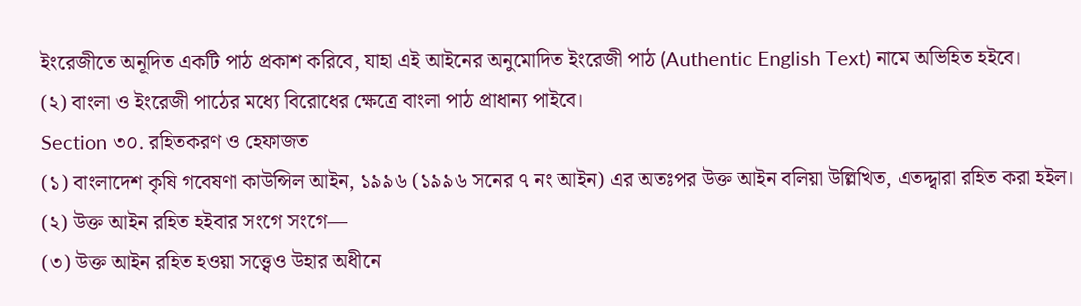ইংরেজীতে অনূদিত একটি পাঠ প্রকাশ করিবে, যাহা এই আইনের অনুমোদিত ইংরেজী পাঠ (Authentic English Text) নামে অভিহিত হইবে।
(২) বাংলা ও ইংরেজী পাঠের মধ্যে বিরোধের ক্ষেত্রে বাংলা পাঠ প্রাধান্য পাইবে।
Section ৩০. রহিতকরণ ও হেফাজত
(১) বাংলাদেশ কৃষি গবেষণা কাউন্সিল আইন, ১৯৯৬ (১৯৯৬ সনের ৭ নং আইন) এর অতঃপর উক্ত আইন বলিয়া উল্লিখিত, এতদ্দ্বারা রহিত করা হইল।
(২) উক্ত আইন রহিত হইবার সংগে সংগে—
(৩) উক্ত আইন রহিত হওয়া সত্ত্বেও উহার অধীনে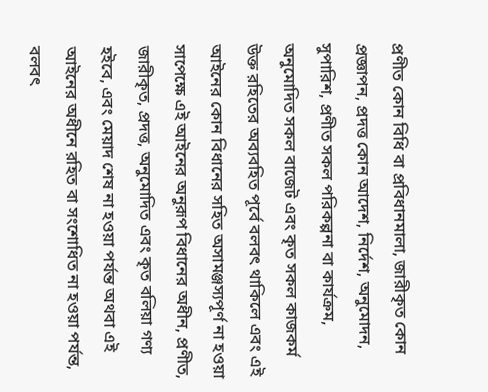প্রণীত কোন বিধি বা প্রবিধানমালা, জারীকৃত কোন প্রজ্ঞাপন, প্রদত্ত কোন আদেশ, নির্দেশ, অনুমোদন, সুপারিশ, প্রণীত সকল পরিকল্পনা বা কার্যক্রম, অনুমোদিত সকল বাজেট এবং কৃত সকল কাজকর্ম উক্ত রহিতের অব্যবহিত পূর্বে বলবৎ থাকিলে এবং এই আইনের কোন বিধানের সহিত অসামঞ্জস্যপূর্ণ না হওয়া সাপেক্ষে এই আইনের অনুরূপ বিধানের অধীন, প্রণীত, জারীকৃত, প্রদত্ত, অনুমোদিত এবং কৃত বলিয়া গণ্য হইবে, এবং মেয়াদ শেষ না হওয়া পর্যন্ত অথবা এই আইনের অধীনে রহিত বা সংশোধিত না হওয়া পর্যন্ত, বলবৎ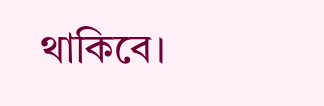থাকিবে।